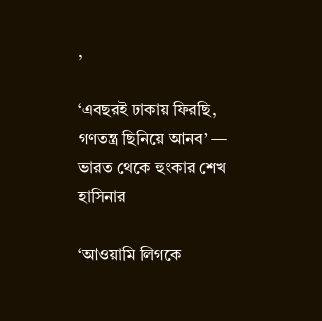,

‘এবছরই ঢাকায় ফিরছি, গণতন্ত্র ছিনিয়ে আনব’ — ভারত থেকে হুংকার শেখ হাসিনার

‘আওয়ামি লিগকে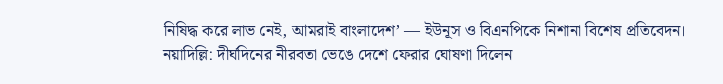নিষিদ্ধ করে লাভ নেই, আমরাই বাংলাদেশ’ — ইউনূস ও বিএনপিকে নিশানা বিশেষ প্রতিবেদন। নয়াদিল্লি: দীর্ঘদিনের নীরবতা ভেঙে দেশে ফেরার ঘোষণা দিলেন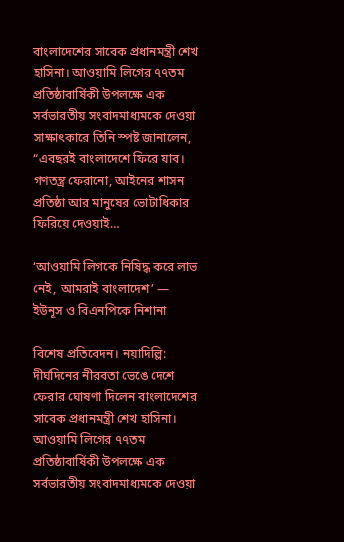বাংলাদেশের সাবেক প্রধানমন্ত্রী শেখ হাসিনা। আওয়ামি লিগের ৭৭তম প্রতিষ্ঠাবার্ষিকী উপলক্ষে এক সর্বভারতীয় সংবাদমাধ্যমকে দেওয়া সাক্ষাৎকারে তিনি স্পষ্ট জানালেন, “এবছরই বাংলাদেশে ফিরে যাব। গণতন্ত্র ফেরানো, আইনের শাসন প্রতিষ্ঠা আর মানুষের ভোটাধিকার ফিরিয়ে দেওয়াই…

‘আওয়ামি লিগকে নিষিদ্ধ করে লাভ নেই, আমরাই বাংলাদেশ’ — ইউনূস ও বিএনপিকে নিশানা

বিশেষ প্রতিবেদন। নয়াদিল্লি: দীর্ঘদিনের নীরবতা ভেঙে দেশে ফেরার ঘোষণা দিলেন বাংলাদেশের সাবেক প্রধানমন্ত্রী শেখ হাসিনা। আওয়ামি লিগের ৭৭তম প্রতিষ্ঠাবার্ষিকী উপলক্ষে এক সর্বভারতীয় সংবাদমাধ্যমকে দেওয়া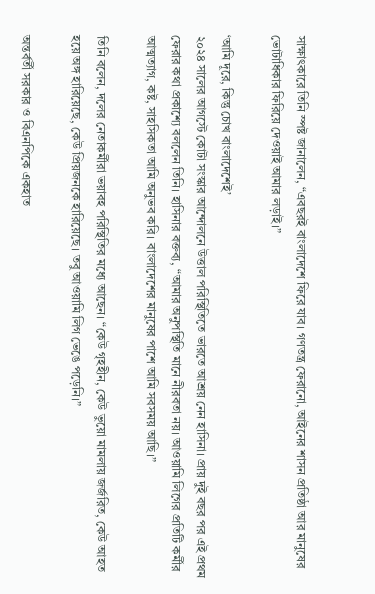সাক্ষাৎকারে তিনি স্পষ্ট জানালেন, “এবছরই বাংলাদেশে ফিরে যাব। গণতন্ত্র ফেরানো, আইনের শাসন প্রতিষ্ঠা আর মানুষের ভোটাধিকার ফিরিয়ে দেওয়াই আমার লড়াই।”

‘আমি দূরে, কিন্তু চোখ বাংলাদেশেই’
২০২৪ সালের আগস্টে কোটা সংস্কার আন্দোলনে উত্তাল পরিস্থিতিতে ভারতে আশ্রয় নেন হাসিনা। প্রায় দুই বছর পর এই প্রথম ফেরার কথা প্রকাশ্যে বললেন তিনি। হাসিনার বক্তব্য, “আমার অনুপস্থিতি মানে নীরবতা নয়। আওয়ামি লিগের প্রতিটি কর্মীর আত্মত্যাগ, কষ্ট, সাহসিকতা আমি অনুভব করি। বাংলাদেশের মানুষের পাশে আমি সবসময় আছি।”

তিনি বলেন, দলের নেতাকর্মীরা ভয়াবহ পরিস্থিতির মধ্যে আছেন। “কেউ গৃহহীন, কেউ ভুয়ো মামলায় জর্জরিত, কেউ আহত হয়ে অঙ্গ হারিয়েছে, কেউ প্রিয়জনকে হারিয়েছে। তবু আওয়ামি লিগ ভেঙে পড়েনি।”

অন্তর্বর্তী সরকার ও বিএনপিকে একহাত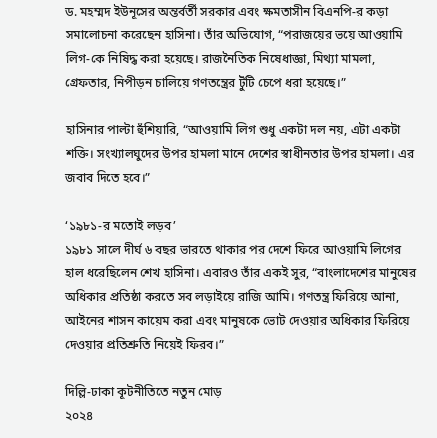ড. মহম্মদ ইউনূসের অন্তর্বর্তী সরকার এবং ক্ষমতাসীন বিএনপি-র কড়া সমালোচনা করেছেন হাসিনা। তাঁর অভিযোগ, “পরাজয়ের ভয়ে আওয়ামি লিগ-কে নিষিদ্ধ করা হয়েছে। রাজনৈতিক নিষেধাজ্ঞা, মিথ্যা মামলা, গ্রেফতার, নিপীড়ন চালিয়ে গণতন্ত্রের টুঁটি চেপে ধরা হয়েছে।”

হাসিনার পাল্টা হুঁশিয়ারি, “আওয়ামি লিগ শুধু একটা দল নয়, এটা একটা শক্তি। সংখ্যালঘুদের উপর হামলা মানে দেশের স্বাধীনতার উপর হামলা। এর জবাব দিতে হবে।”

‘১৯৮১-র মতোই লড়ব’
১৯৮১ সালে দীর্ঘ ৬ বছর ভারতে থাকার পর দেশে ফিরে আওয়ামি লিগের হাল ধরেছিলেন শেখ হাসিনা। এবারও তাঁর একই সুর, “বাংলাদেশের মানুষের অধিকার প্রতিষ্ঠা করতে সব লড়াইয়ে রাজি আমি। গণতন্ত্র ফিরিয়ে আনা, আইনের শাসন কায়েম করা এবং মানুষকে ভোট দেওয়ার অধিকার ফিরিয়ে দেওয়ার প্রতিশ্রুতি নিয়েই ফিরব।”

দিল্লি-ঢাকা কূটনীতিতে নতুন মোড়
২০২৪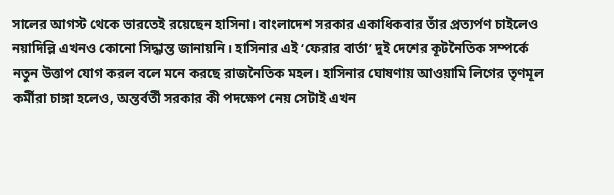সালের আগস্ট থেকে ভারতেই রয়েছেন হাসিনা। বাংলাদেশ সরকার একাধিকবার তাঁর প্রত্যর্পণ চাইলেও নয়াদিল্লি এখনও কোনো সিদ্ধান্ত জানায়নি। হাসিনার এই ‘ফেরার বার্তা’ দুই দেশের কূটনৈতিক সম্পর্কে নতুন উত্তাপ যোগ করল বলে মনে করছে রাজনৈতিক মহল। হাসিনার ঘোষণায় আওয়ামি লিগের তৃণমূল কর্মীরা চাঙ্গা হলেও, অন্তর্বর্তী সরকার কী পদক্ষেপ নেয় সেটাই এখন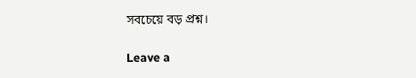সবচেয়ে বড় প্রশ্ন।

Leave a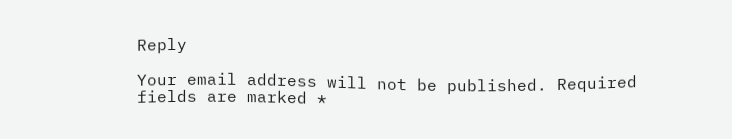Reply

Your email address will not be published. Required fields are marked *